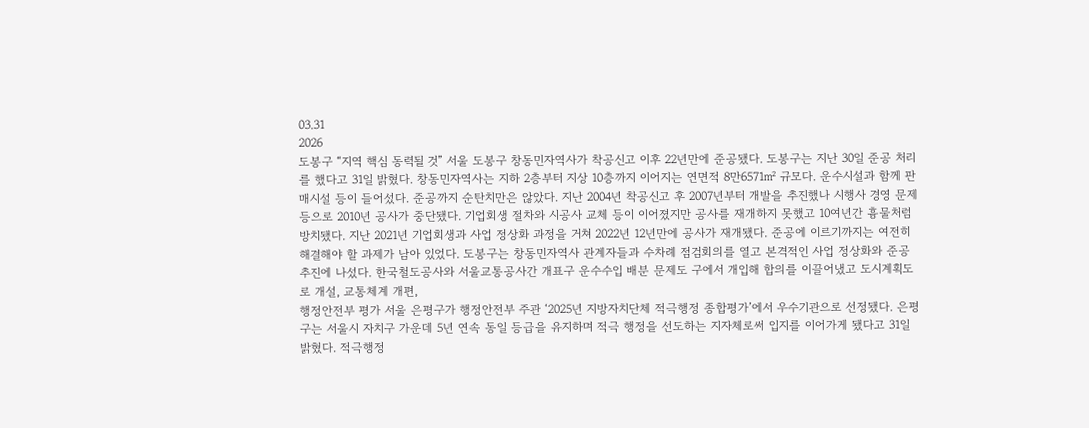03.31
2026
도봉구 “지역 핵심 동력될 것” 서울 도봉구 창동민자역사가 착공신고 이후 22년만에 준공됐다. 도봉구는 지난 30일 준공 처리를 했다고 31일 밝혔다. 창동민자역사는 지하 2층부터 지상 10층까지 이어지는 연면적 8만6571㎡ 규모다. 운수시설과 함께 판매시설 등이 들어섰다. 준공까지 순탄치만은 않았다. 지난 2004년 착공신고 후 2007년부터 개발을 추진했나 시행사 경영 문제 등으로 2010년 공사가 중단됐다. 기업회생 절차와 시공사 교체 등이 이어졌지만 공사를 재개하지 못했고 10여년간 흉물처럼 방치됐다. 지난 2021년 기업회생과 사업 정상화 과정을 거쳐 2022년 12년만에 공사가 재개됐다. 준공에 이르기까지는 여전히 해결해야 할 과제가 남아 있었다. 도봉구는 창동민자역사 관계자들과 수차례 점검회의를 열고 본격적인 사업 정상화와 준공 추진에 나섰다. 한국철도공사와 서울교통공사간 개표구 운수수입 배분 문제도 구에서 개입해 합의를 이끌어냈고 도시계획도로 개설, 교통체계 개편,
행정안전부 평가 서울 은평구가 행정안전부 주관 ‘2025년 지방자치단체 적극행정 종합평가’에서 우수기관으로 선정됐다. 은평구는 서울시 자치구 가운데 5년 연속 동일 등급을 유지하며 적극 행정을 선도하는 지자체로써 입지를 이어가게 됐다고 31일 밝혔다. 적극행정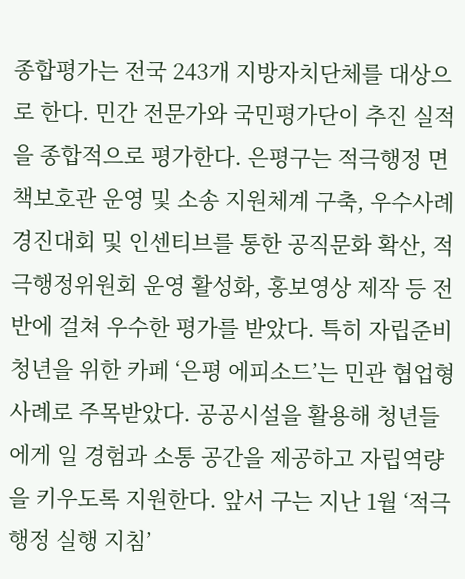종합평가는 전국 243개 지방자치단체를 대상으로 한다. 민간 전문가와 국민평가단이 추진 실적을 종합적으로 평가한다. 은평구는 적극행정 면책보호관 운영 및 소송 지원체계 구축, 우수사례 경진대회 및 인센티브를 통한 공직문화 확산, 적극행정위원회 운영 활성화, 홍보영상 제작 등 전반에 걸쳐 우수한 평가를 받았다. 특히 자립준비청년을 위한 카페 ‘은평 에피소드’는 민관 협업형 사례로 주목받았다. 공공시설을 활용해 청년들에게 일 경험과 소통 공간을 제공하고 자립역량을 키우도록 지원한다. 앞서 구는 지난 1월 ‘적극행정 실행 지침’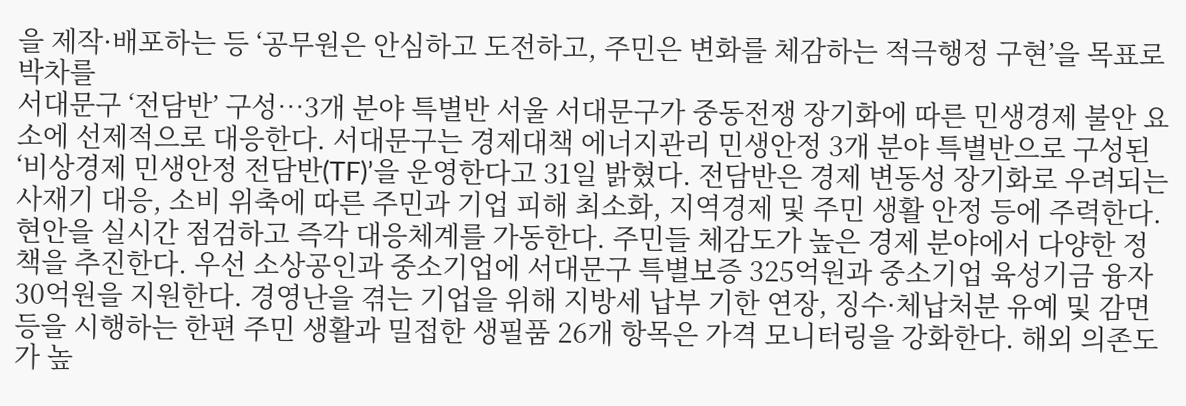을 제작·배포하는 등 ‘공무원은 안심하고 도전하고, 주민은 변화를 체감하는 적극행정 구현’을 목표로 박차를
서대문구 ‘전담반’ 구성…3개 분야 특별반 서울 서대문구가 중동전쟁 장기화에 따른 민생경제 불안 요소에 선제적으로 대응한다. 서대문구는 경제대책 에너지관리 민생안정 3개 분야 특별반으로 구성된 ‘비상경제 민생안정 전담반(TF)’을 운영한다고 31일 밝혔다. 전담반은 경제 변동성 장기화로 우려되는 사재기 대응, 소비 위축에 따른 주민과 기업 피해 최소화, 지역경제 및 주민 생활 안정 등에 주력한다. 현안을 실시간 점검하고 즉각 대응체계를 가동한다. 주민들 체감도가 높은 경제 분야에서 다양한 정책을 추진한다. 우선 소상공인과 중소기업에 서대문구 특별보증 325억원과 중소기업 육성기금 융자 30억원을 지원한다. 경영난을 겪는 기업을 위해 지방세 납부 기한 연장, 징수·체납처분 유예 및 감면 등을 시행하는 한편 주민 생활과 밀접한 생필품 26개 항목은 가격 모니터링을 강화한다. 해외 의존도가 높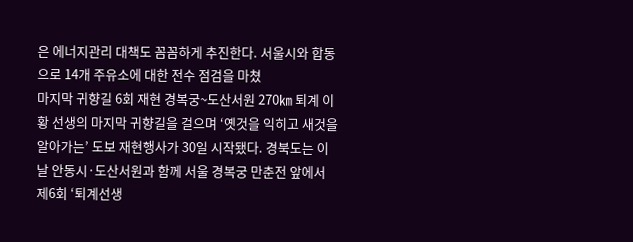은 에너지관리 대책도 꼼꼼하게 추진한다. 서울시와 합동으로 14개 주유소에 대한 전수 점검을 마쳤
마지막 귀향길 6회 재현 경복궁~도산서원 270㎞ 퇴계 이 황 선생의 마지막 귀향길을 걸으며 ‘옛것을 익히고 새것을 알아가는’ 도보 재현행사가 30일 시작됐다. 경북도는 이날 안동시·도산서원과 함께 서울 경복궁 만춘전 앞에서 제6회 ‘퇴계선생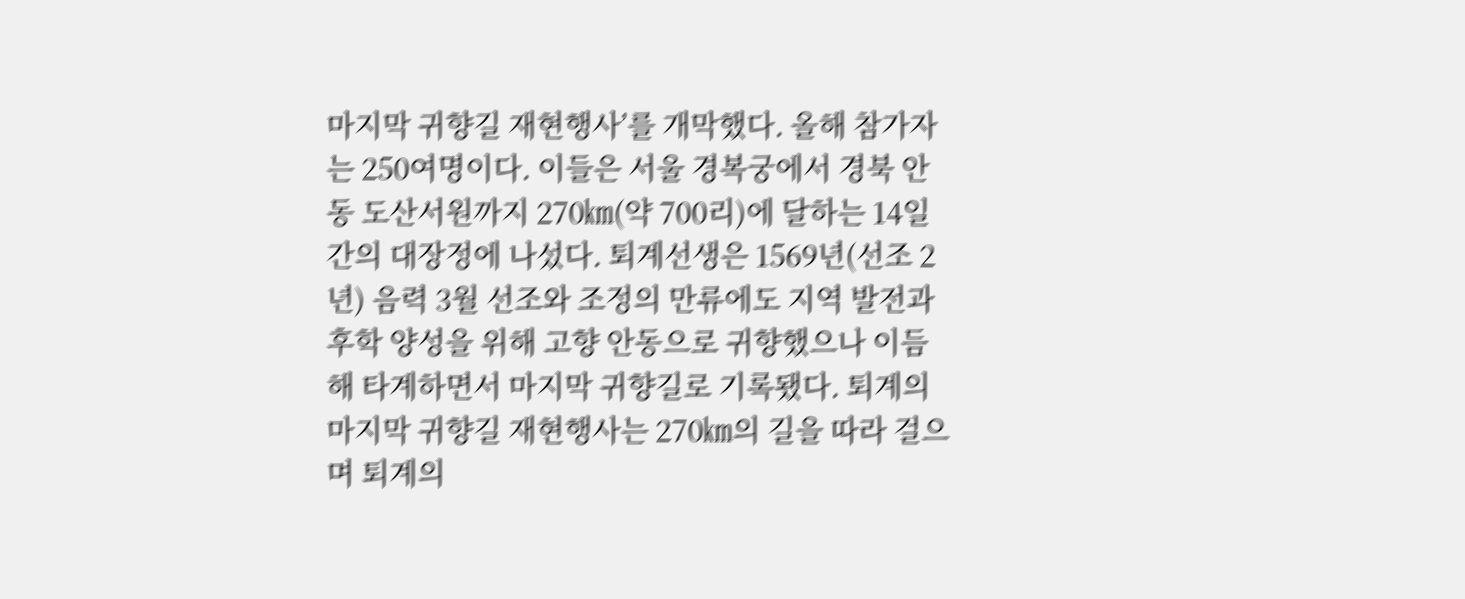마지막 귀향길 재현행사’를 개막했다. 올해 참가자는 250여명이다. 이들은 서울 경복궁에서 경북 안동 도산서원까지 270㎞(약 700리)에 달하는 14일간의 대장정에 나섰다. 퇴계선생은 1569년(선조 2년) 음력 3월 선조와 조정의 만류에도 지역 발전과 후학 양성을 위해 고향 안동으로 귀향했으나 이듬해 타계하면서 마지막 귀향길로 기록됐다. 퇴계의 마지막 귀향길 재현행사는 270㎞의 길을 따라 걸으며 퇴계의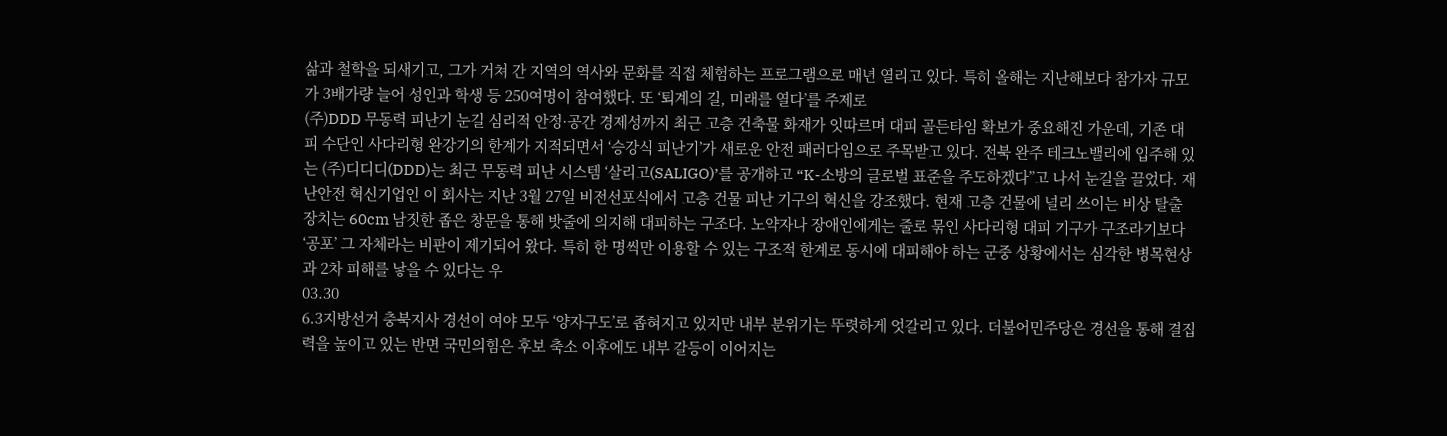삶과 철학을 되새기고, 그가 거쳐 간 지역의 역사와 문화를 직접 체험하는 프로그램으로 매년 열리고 있다. 특히 올해는 지난해보다 참가자 규모가 3배가량 늘어 성인과 학생 등 250여명이 참여했다. 또 ‘퇴계의 길, 미래를 열다’를 주제로
(주)DDD 무동력 피난기 눈길 심리적 안정·공간 경제성까지 최근 고층 건축물 화재가 잇따르며 대피 골든타임 확보가 중요해진 가운데, 기존 대피 수단인 사다리형 완강기의 한계가 지적되면서 ‘승강식 피난기’가 새로운 안전 패러다임으로 주목받고 있다. 전북 완주 테크노밸리에 입주해 있는 (주)디디디(DDD)는 최근 무동력 피난 시스템 ‘살리고(SALIGO)’를 공개하고 “K-소방의 글로벌 표준을 주도하겠다”고 나서 눈길을 끌었다. 재난안전 혁신기업인 이 회사는 지난 3월 27일 비전선포식에서 고층 건물 피난 기구의 혁신을 강조했다. 현재 고층 건물에 널리 쓰이는 비상 탈출 장치는 60cm 남짓한 좁은 창문을 통해 밧줄에 의지해 대피하는 구조다. 노약자나 장애인에게는 줄로 묶인 사다리형 대피 기구가 구조라기보다 ‘공포’ 그 자체라는 비판이 제기되어 왔다. 특히 한 명씩만 이용할 수 있는 구조적 한계로 동시에 대피해야 하는 군중 상황에서는 심각한 병목현상과 2차 피해를 낳을 수 있다는 우
03.30
6.3지방선거 충북지사 경선이 여야 모두 ‘양자구도’로 좁혀지고 있지만 내부 분위기는 뚜렷하게 엇갈리고 있다. 더불어민주당은 경선을 통해 결집력을 높이고 있는 반면 국민의힘은 후보 축소 이후에도 내부 갈등이 이어지는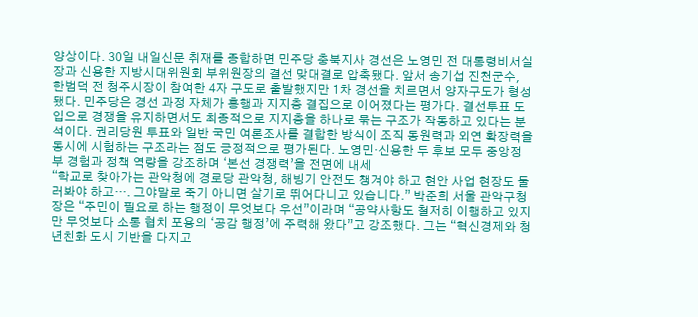양상이다. 30일 내일신문 취재를 종합하면 민주당 충북지사 경선은 노영민 전 대통령비서실장과 신용한 지방시대위원회 부위원장의 결선 맞대결로 압축됐다. 앞서 송기섭 진천군수, 한범덕 전 청주시장이 참여한 4자 구도로 출발했지만 1차 경선을 치르면서 양자구도가 형성됐다. 민주당은 경선 과정 자체가 흥행과 지지층 결집으로 이어졌다는 평가다. 결선투표 도입으로 경쟁을 유지하면서도 최종적으로 지지층을 하나로 묶는 구조가 작동하고 있다는 분석이다. 권리당원 투표와 일반 국민 여론조사를 결합한 방식이 조직 동원력과 외연 확장력을 동시에 시험하는 구조라는 점도 긍정적으로 평가된다. 노영민·신용한 두 후보 모두 중앙정부 경험과 정책 역량을 강조하며 ‘본선 경쟁력’을 전면에 내세
“학교로 찾아가는 관악청에 경로당 관악청, 해빙기 안전도 챙겨야 하고 현안 사업 현장도 둘러봐야 하고…. 그야말로 죽기 아니면 살기로 뛰어다니고 있습니다.” 박준희 서울 관악구청장은 “주민이 필요로 하는 행정이 무엇보다 우선”이라며 “공약사항도 철저히 이행하고 있지만 무엇보다 소통 협치 포용의 ‘공감 행정’에 주력해 왔다”고 강조했다. 그는 “혁신경제와 청년친화 도시 기반을 다지고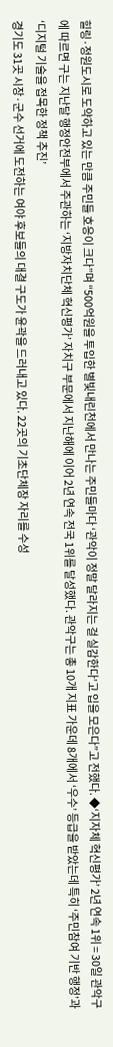힐링·정원도시로 도약하고 있는 만큼 주민들 호응이 크다”며 “500억원을 투입한 별빛내린천에서 만나는 주민들마다 ‘관악이 정말 달라지는 걸 실감한다’고 입을 모은다”고 전했다. ◆‘지자체 혁신평가’ 2년 연속 1위 = 30일 관악구에 따르면 구는 지난달 행정안전부에서 주관하는 ‘지방자치단체 혁신평가’ 자치구 부문에서 지난해에 이어 2년 연속 전국 1위를 달성했다. 관악구는 총 10개 지표 가운데 8개에서 ‘우수’ 등급을 받았는데 특히 ‘주민참여 기반 행정’과 ‘디지털 기술을 접목한 정책 추진’
경기도 31곳 시장·군수 선거에 도전하는 여야 후보들의 대결 구도가 윤곽을 드러내고 있다. 22곳의 기초단체장 자리를 수성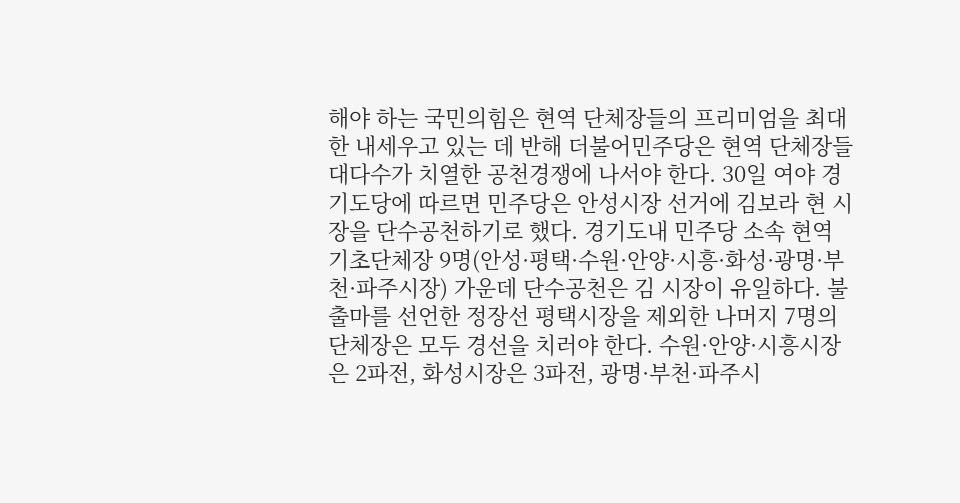해야 하는 국민의힘은 현역 단체장들의 프리미엄을 최대한 내세우고 있는 데 반해 더불어민주당은 현역 단체장들 대다수가 치열한 공천경쟁에 나서야 한다. 30일 여야 경기도당에 따르면 민주당은 안성시장 선거에 김보라 현 시장을 단수공천하기로 했다. 경기도내 민주당 소속 현역 기초단체장 9명(안성·평택·수원·안양·시흥·화성·광명·부천·파주시장) 가운데 단수공천은 김 시장이 유일하다. 불출마를 선언한 정장선 평택시장을 제외한 나머지 7명의 단체장은 모두 경선을 치러야 한다. 수원·안양·시흥시장은 2파전, 화성시장은 3파전, 광명·부천·파주시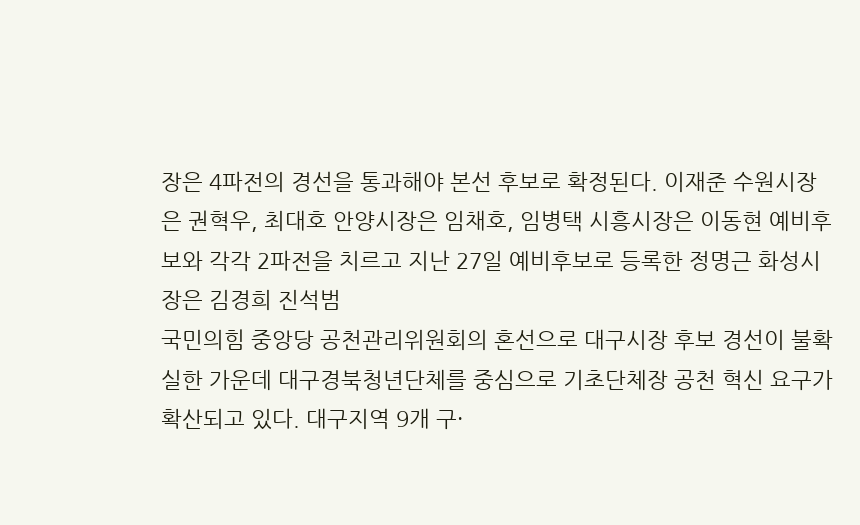장은 4파전의 경선을 통과해야 본선 후보로 확정된다. 이재준 수원시장은 권혁우, 최대호 안양시장은 임채호, 임병택 시흥시장은 이동현 예비후보와 각각 2파전을 치르고 지난 27일 예비후보로 등록한 정명근 화성시장은 김경희 진석범
국민의힘 중앙당 공천관리위원회의 혼선으로 대구시장 후보 경선이 불확실한 가운데 대구경북청년단체를 중심으로 기초단체장 공천 혁신 요구가 확산되고 있다. 대구지역 9개 구·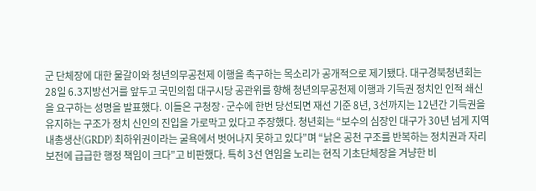군 단체장에 대한 물갈이와 청년의무공천제 이행을 촉구하는 목소리가 공개적으로 제기됐다. 대구경북청년회는 28일 6.3지방선거를 앞두고 국민의힘 대구시당 공관위를 향해 청년의무공천제 이행과 기득권 정치인 인적 쇄신을 요구하는 성명을 발표했다. 이들은 구청장·군수에 한번 당선되면 재선 기준 8년, 3선까지는 12년간 기득권을 유지하는 구조가 정치 신인의 진입을 가로막고 있다고 주장했다. 청년회는 “보수의 심장인 대구가 30년 넘게 지역내총생산(GRDP) 최하위권이라는 굴욕에서 벗어나지 못하고 있다”며 “낡은 공천 구조를 반복하는 정치권과 자리보전에 급급한 행정 책임이 크다”고 비판했다. 특히 3선 연임을 노리는 현직 기초단체장을 겨냥한 비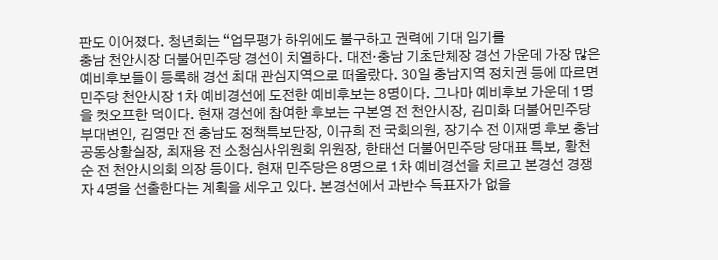판도 이어졌다. 청년회는 “업무평가 하위에도 불구하고 권력에 기대 임기를
충남 천안시장 더불어민주당 경선이 치열하다. 대전·충남 기초단체장 경선 가운데 가장 많은 예비후보들이 등록해 경선 최대 관심지역으로 떠올랐다. 30일 충남지역 정치권 등에 따르면 민주당 천안시장 1차 예비경선에 도전한 예비후보는 8명이다. 그나마 예비후보 가운데 1명을 컷오프한 덕이다. 현재 경선에 참여한 후보는 구본영 전 천안시장, 김미화 더불어민주당 부대변인, 김영만 전 충남도 정책특보단장, 이규희 전 국회의원, 장기수 전 이재명 후보 충남공동상황실장, 최재용 전 소청심사위원회 위원장, 한태선 더불어민주당 당대표 특보, 황천순 전 천안시의회 의장 등이다. 현재 민주당은 8명으로 1차 예비경선을 치르고 본경선 경쟁자 4명을 선출한다는 계획을 세우고 있다. 본경선에서 과반수 득표자가 없을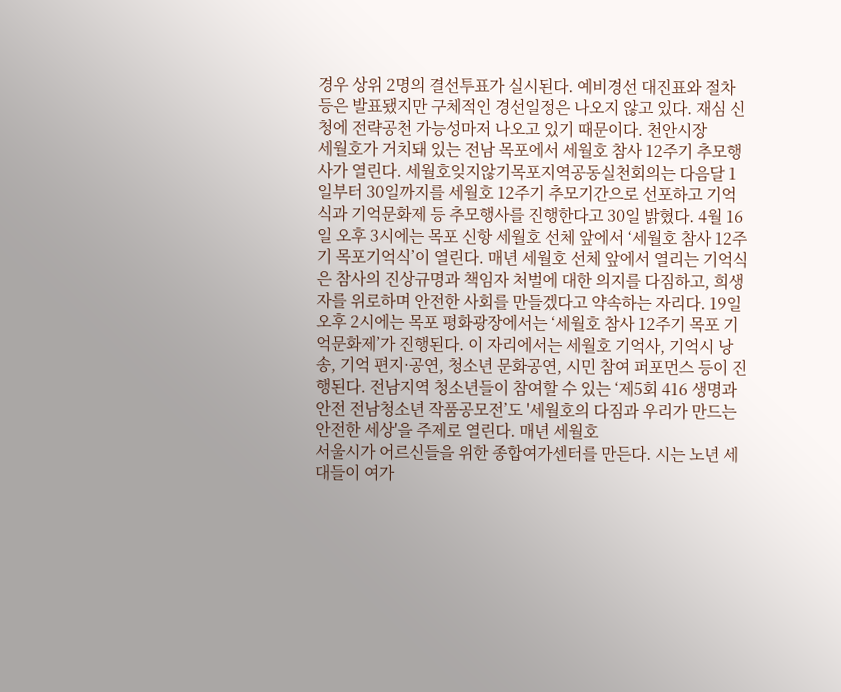경우 상위 2명의 결선투표가 실시된다. 예비경선 대진표와 절차 등은 발표됐지만 구체적인 경선일정은 나오지 않고 있다. 재심 신청에 전략공천 가능성마저 나오고 있기 때문이다. 천안시장
세월호가 거치돼 있는 전남 목포에서 세월호 참사 12주기 추모행사가 열린다. 세월호잊지않기목포지역공동실천회의는 다음달 1일부터 30일까지를 세월호 12주기 추모기간으로 선포하고 기억식과 기억문화제 등 추모행사를 진행한다고 30일 밝혔다. 4월 16일 오후 3시에는 목포 신항 세월호 선체 앞에서 ‘세월호 참사 12주기 목포기억식’이 열린다. 매년 세월호 선체 앞에서 열리는 기억식은 참사의 진상규명과 책임자 처벌에 대한 의지를 다짐하고, 희생자를 위로하며 안전한 사회를 만들겠다고 약속하는 자리다. 19일 오후 2시에는 목포 평화광장에서는 ‘세월호 참사 12주기 목포 기억문화제’가 진행된다. 이 자리에서는 세월호 기억사, 기억시 낭송, 기억 편지·공연, 청소년 문화공연, 시민 참여 퍼포먼스 등이 진행된다. 전남지역 청소년들이 참여할 수 있는 ‘제5회 416 생명과 안전 전남청소년 작품공모전’도 '세월호의 다짐과 우리가 만드는 안전한 세상'을 주제로 열린다. 매년 세월호
서울시가 어르신들을 위한 종합여가센터를 만든다. 시는 노년 세대들이 여가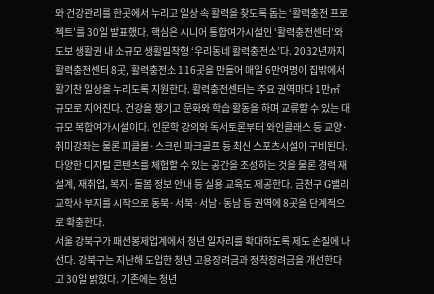와 건강관리를 한곳에서 누리고 일상 속 활력을 찾도록 돕는 ‘활력충전 프로젝트’를 30일 발표했다. 핵심은 시니어 통합여가시설인 ‘활력충전센터’와 도보 생활권 내 소규모 생활밀착형 ‘우리동네 활력충전소’다. 2032년까지 활력충전센터 8곳, 활력충전소 116곳을 만들어 매일 6만여명이 집밖에서 활기찬 일상을 누리도록 지원한다. 활력충전센터는 주요 권역마다 1만㎡ 규모로 지어진다. 건강을 챙기고 문화와 학습 활동을 하며 교류할 수 있는 대규모 복합여가시설이다. 인문학 강의와 독서토론부터 와인클래스 등 교양·취미강좌는 물론 피클볼·스크린 파크골프 등 최신 스포츠시설이 구비된다. 다양한 디지털 콘텐츠를 체험할 수 있는 공간을 조성하는 것을 물론 경력 재설계, 재취업, 복지·돌봄 정보 안내 등 실용 교육도 제공한다. 금천구 G밸리 교학사 부지를 시작으로 동북·서북·서남·동남 등 권역에 8곳을 단계적으로 확충한다.
서울 강북구가 패션봉제업계에서 청년 일자리를 확대하도록 제도 손질에 나선다. 강북구는 지난해 도입한 청년 고용장려금과 정착장려금을 개선한다고 30일 밝혔다. 기존에는 청년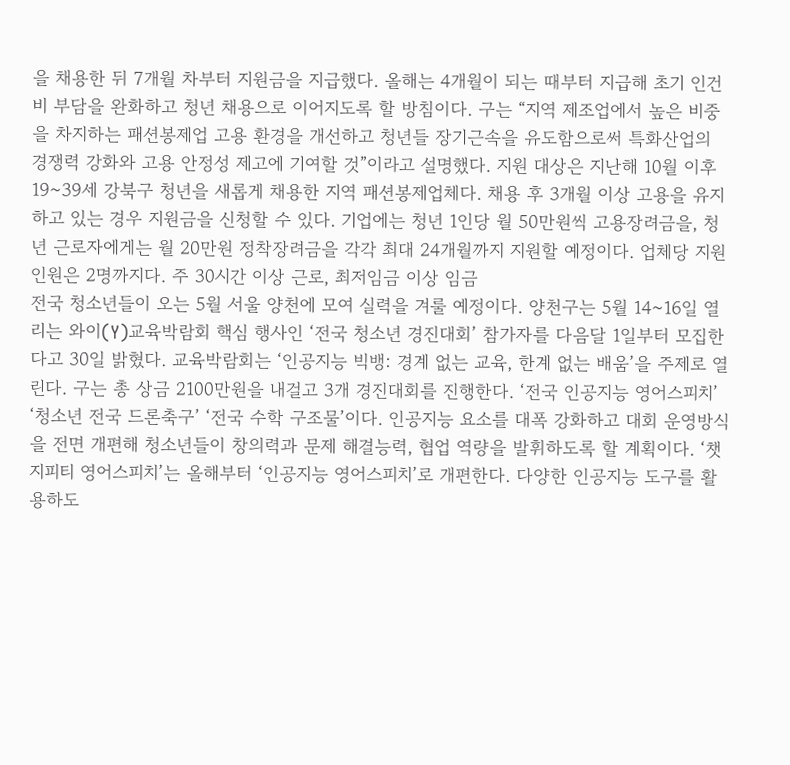을 채용한 뒤 7개월 차부터 지원금을 지급했다. 올해는 4개월이 되는 때부터 지급해 초기 인건비 부담을 완화하고 청년 채용으로 이어지도록 할 방침이다. 구는 “지역 제조업에서 높은 비중을 차지하는 패션봉제업 고용 환경을 개선하고 청년들 장기근속을 유도함으로써 특화산업의 경쟁력 강화와 고용 안정성 제고에 기여할 것”이라고 설명했다. 지원 대상은 지난해 10월 이후 19~39세 강북구 청년을 새롭게 채용한 지역 패션봉제업체다. 채용 후 3개월 이상 고용을 유지하고 있는 경우 지원금을 신청할 수 있다. 기업에는 청년 1인당 월 50만원씩 고용장려금을, 청년 근로자에게는 월 20만원 정착장려금을 각각 최대 24개월까지 지원할 예정이다. 업체당 지원 인원은 2명까지다. 주 30시간 이상 근로, 최저임금 이상 임금
전국 청소년들이 오는 5월 서울 양천에 모여 실력을 겨룰 예정이다. 양천구는 5월 14~16일 열리는 와이(Y)교육박람회 핵심 행사인 ‘전국 청소년 경진대회’ 참가자를 다음달 1일부터 모집한다고 30일 밝혔다. 교육박람회는 ‘인공지능 빅뱅: 경계 없는 교육, 한계 없는 배움’을 주제로 열린다. 구는 총 상금 2100만원을 내걸고 3개 경진대회를 진행한다. ‘전국 인공지능 영어스피치’ ‘청소년 전국 드론축구’ ‘전국 수학 구조물’이다. 인공지능 요소를 대폭 강화하고 대회 운영방식을 전면 개편해 청소년들이 창의력과 문제 해결능력, 협업 역량을 발휘하도록 할 계획이다. ‘챗지피티 영어스피치’는 올해부터 ‘인공지능 영어스피치’로 개편한다. 다양한 인공지능 도구를 활용하도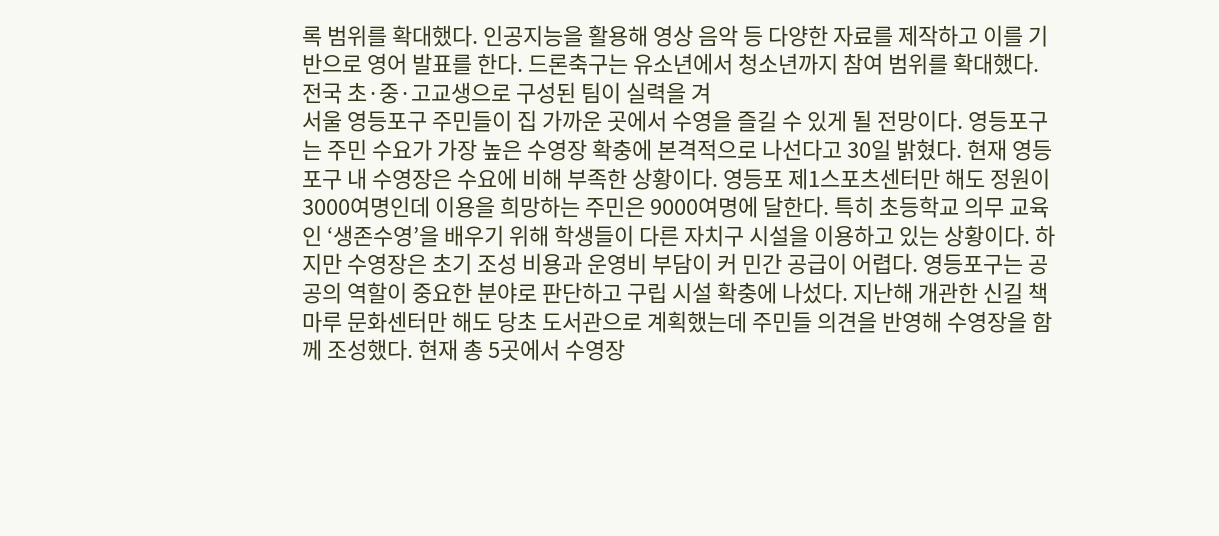록 범위를 확대했다. 인공지능을 활용해 영상 음악 등 다양한 자료를 제작하고 이를 기반으로 영어 발표를 한다. 드론축구는 유소년에서 청소년까지 참여 범위를 확대했다. 전국 초·중·고교생으로 구성된 팀이 실력을 겨
서울 영등포구 주민들이 집 가까운 곳에서 수영을 즐길 수 있게 될 전망이다. 영등포구는 주민 수요가 가장 높은 수영장 확충에 본격적으로 나선다고 30일 밝혔다. 현재 영등포구 내 수영장은 수요에 비해 부족한 상황이다. 영등포 제1스포츠센터만 해도 정원이 3000여명인데 이용을 희망하는 주민은 9000여명에 달한다. 특히 초등학교 의무 교육인 ‘생존수영’을 배우기 위해 학생들이 다른 자치구 시설을 이용하고 있는 상황이다. 하지만 수영장은 초기 조성 비용과 운영비 부담이 커 민간 공급이 어렵다. 영등포구는 공공의 역할이 중요한 분야로 판단하고 구립 시설 확충에 나섰다. 지난해 개관한 신길 책마루 문화센터만 해도 당초 도서관으로 계획했는데 주민들 의견을 반영해 수영장을 함께 조성했다. 현재 총 5곳에서 수영장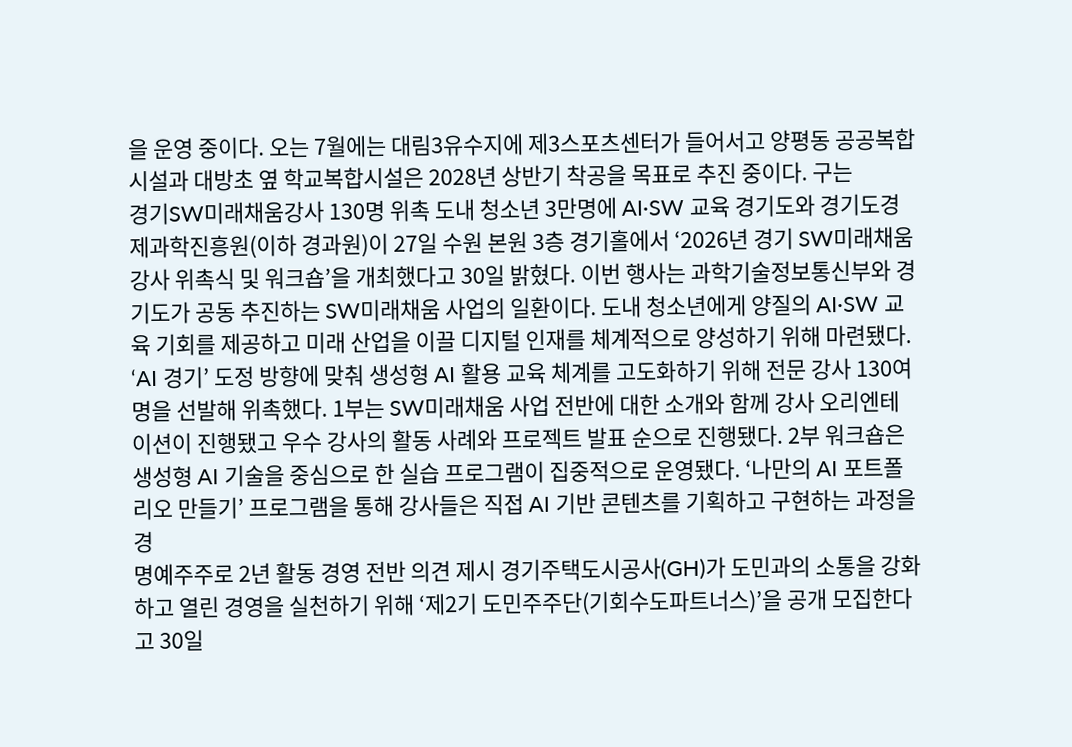을 운영 중이다. 오는 7월에는 대림3유수지에 제3스포츠센터가 들어서고 양평동 공공복합시설과 대방초 옆 학교복합시설은 2028년 상반기 착공을 목표로 추진 중이다. 구는
경기SW미래채움강사 130명 위촉 도내 청소년 3만명에 AI·SW 교육 경기도와 경기도경제과학진흥원(이하 경과원)이 27일 수원 본원 3층 경기홀에서 ‘2026년 경기 SW미래채움 강사 위촉식 및 워크숍’을 개최했다고 30일 밝혔다. 이번 행사는 과학기술정보통신부와 경기도가 공동 추진하는 SW미래채움 사업의 일환이다. 도내 청소년에게 양질의 AI·SW 교육 기회를 제공하고 미래 산업을 이끌 디지털 인재를 체계적으로 양성하기 위해 마련됐다. ‘AI 경기’ 도정 방향에 맞춰 생성형 AI 활용 교육 체계를 고도화하기 위해 전문 강사 130여명을 선발해 위촉했다. 1부는 SW미래채움 사업 전반에 대한 소개와 함께 강사 오리엔테이션이 진행됐고 우수 강사의 활동 사례와 프로젝트 발표 순으로 진행됐다. 2부 워크숍은 생성형 AI 기술을 중심으로 한 실습 프로그램이 집중적으로 운영됐다. ‘나만의 AI 포트폴리오 만들기’ 프로그램을 통해 강사들은 직접 AI 기반 콘텐츠를 기획하고 구현하는 과정을 경
명예주주로 2년 활동 경영 전반 의견 제시 경기주택도시공사(GH)가 도민과의 소통을 강화하고 열린 경영을 실천하기 위해 ‘제2기 도민주주단(기회수도파트너스)’을 공개 모집한다고 30일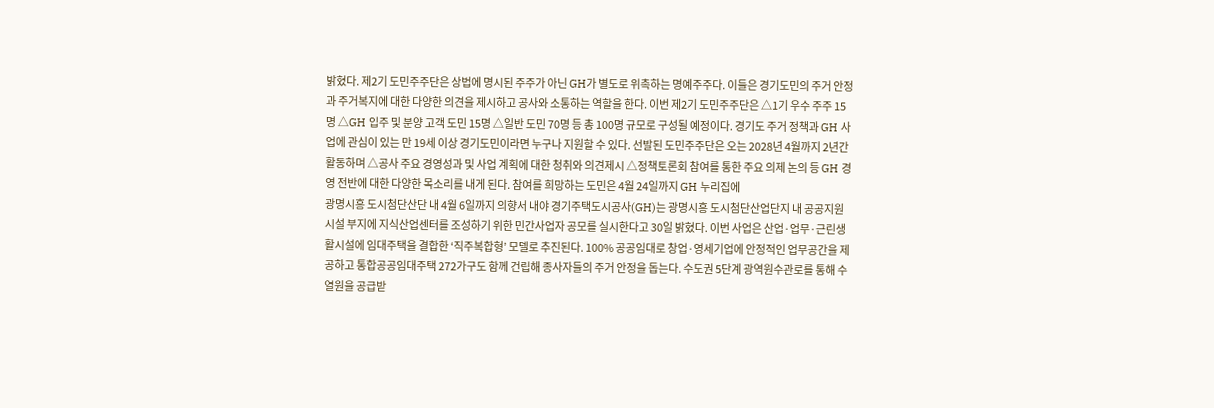밝혔다. 제2기 도민주주단은 상법에 명시된 주주가 아닌 GH가 별도로 위촉하는 명예주주다. 이들은 경기도민의 주거 안정과 주거복지에 대한 다양한 의견을 제시하고 공사와 소통하는 역할을 한다. 이번 제2기 도민주주단은 △1기 우수 주주 15명 △GH 입주 및 분양 고객 도민 15명 △일반 도민 70명 등 총 100명 규모로 구성될 예정이다. 경기도 주거 정책과 GH 사업에 관심이 있는 만 19세 이상 경기도민이라면 누구나 지원할 수 있다. 선발된 도민주주단은 오는 2028년 4월까지 2년간 활동하며 △공사 주요 경영성과 및 사업 계획에 대한 청취와 의견제시 △정책토론회 참여를 통한 주요 의제 논의 등 GH 경영 전반에 대한 다양한 목소리를 내게 된다. 참여를 희망하는 도민은 4월 24일까지 GH 누리집에
광명시흥 도시첨단산단 내 4월 6일까지 의향서 내야 경기주택도시공사(GH)는 광명시흥 도시첨단산업단지 내 공공지원시설 부지에 지식산업센터를 조성하기 위한 민간사업자 공모를 실시한다고 30일 밝혔다. 이번 사업은 산업·업무·근린생활시설에 임대주택을 결합한 ‘직주복합형’ 모델로 추진된다. 100% 공공임대로 창업·영세기업에 안정적인 업무공간을 제공하고 통합공공임대주택 272가구도 함께 건립해 종사자들의 주거 안정을 돕는다. 수도권 5단계 광역원수관로를 통해 수열원을 공급받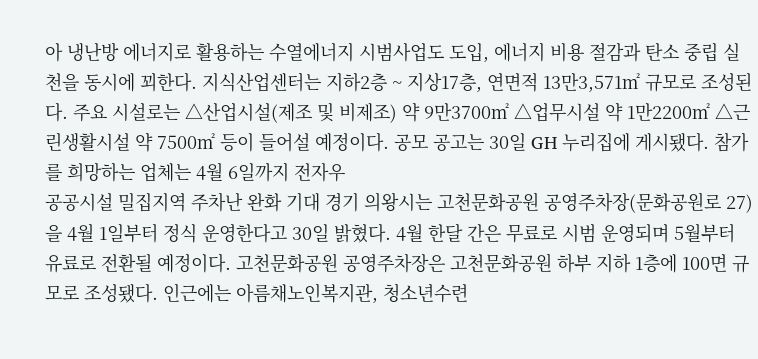아 냉난방 에너지로 활용하는 수열에너지 시범사업도 도입, 에너지 비용 절감과 탄소 중립 실천을 동시에 꾀한다. 지식산업센터는 지하2층 ~ 지상17층, 연면적 13만3,571㎡ 규모로 조성된다. 주요 시설로는 △산업시설(제조 및 비제조) 약 9만3700㎡ △업무시설 약 1만2200㎡ △근린생활시설 약 7500㎡ 등이 들어설 예정이다. 공모 공고는 30일 GH 누리집에 게시됐다. 참가를 희망하는 업체는 4월 6일까지 전자우
공공시설 밀집지역 주차난 완화 기대 경기 의왕시는 고천문화공원 공영주차장(문화공원로 27)을 4월 1일부터 정식 운영한다고 30일 밝혔다. 4월 한달 간은 무료로 시범 운영되며 5월부터 유료로 전환될 예정이다. 고천문화공원 공영주차장은 고천문화공원 하부 지하 1층에 100면 규모로 조성됐다. 인근에는 아름채노인복지관, 청소년수련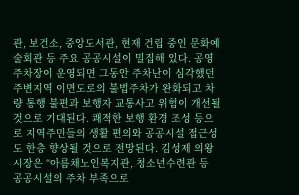관, 보건소, 중앙도서관, 현재 건립 중인 문화예술회관 등 주요 공공시설이 밀집해 있다. 공영주차장이 운영되면 그동안 주차난이 심각했던 주변지역 이면도로의 불법주차가 완화되고 차량 통행 불편과 보행자 교통사고 위험이 개선될 것으로 기대된다. 쾌적한 보행 환경 조성 등으로 지역주민들의 생활 편의와 공공시설 접근성도 한층 향상될 것으로 전망된다. 김성제 의왕시장은 “아름채노인복지관, 청소년수련관 등 공공시설의 주차 부족으로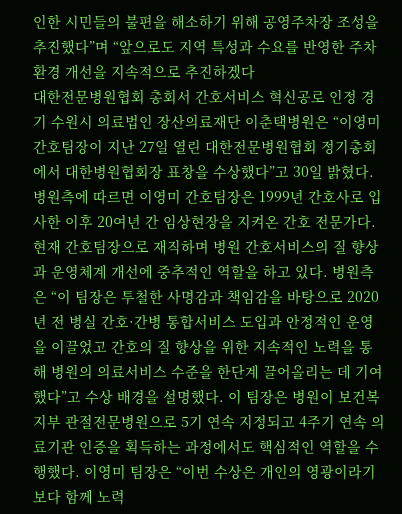인한 시민들의 불편을 해소하기 위해 공영주차장 조성을 추진했다”며 “앞으로도 지역 특성과 수요를 반영한 주차 환경 개선을 지속적으로 추진하겠다
대한전문병원협회 총회서 간호서비스 혁신공로 인정 경기 수원시 의료법인 장산의료재단 이춘택병원은 “이영미 간호팀장이 지난 27일 열린 대한전문병원협회 정기총회에서 대한병원협회장 표창을 수상했다”고 30일 밝혔다. 병원측에 따르면 이영미 간호팀장은 1999년 간호사로 입사한 이후 20여년 간 임상현장을 지켜온 간호 전문가다. 현재 간호팀장으로 재직하며 병원 간호서비스의 질 향상과 운영체계 개선에 중추적인 역할을 하고 있다. 병원측은 “이 팀장은 투철한 사명감과 책임감을 바탕으로 2020년 전 병실 간호·간병 통합서비스 도입과 안정적인 운영을 이끌었고 간호의 질 향상을 위한 지속적인 노력을 통해 병원의 의료서비스 수준을 한단계 끌어올리는 데 기여했다”고 수상 배경을 설명했다. 이 팀장은 병원이 보건복지부 관절전문병원으로 5기 연속 지정되고 4주기 연속 의료기관 인증을 획득하는 과정에서도 핵심적인 역할을 수행했다. 이영미 팀장은 “이번 수상은 개인의 영광이라기보다 함께 노력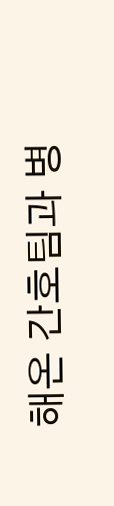해온 간호팀과 병